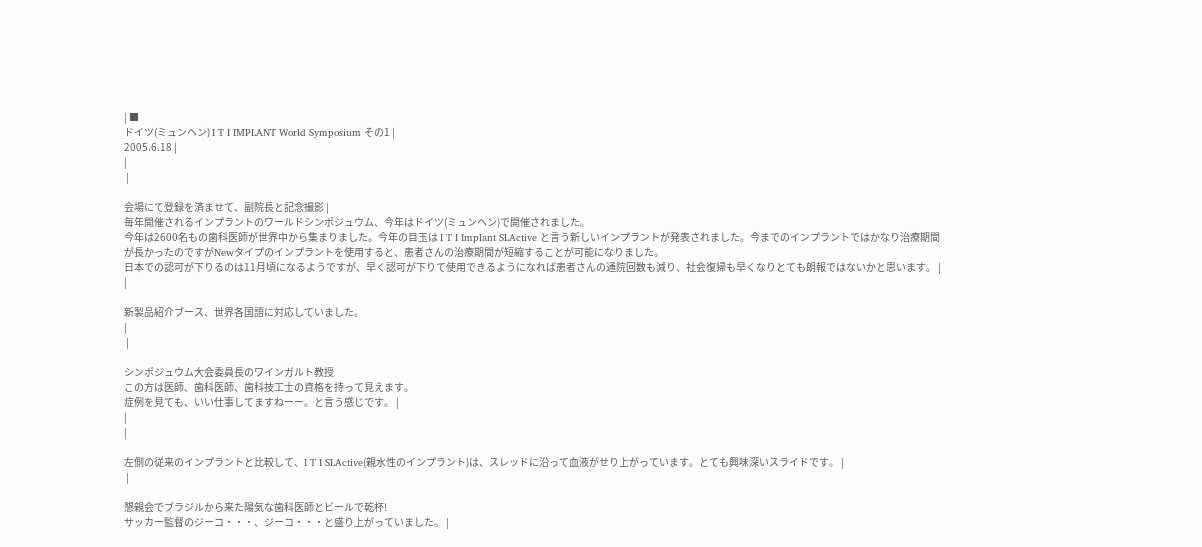| ■
ドイツ(ミュンヘン) I T I IMPLANT World Symposium その1 |
2005.6.18 |
|
 |

会場にて登録を済ませて、副院長と記念撮影 |
毎年開催されるインプラントのワールドシンポジュウム、今年はドイツ(ミュンヘン)で開催されました。
今年は2600名もの歯科医師が世界中から集まりました。今年の目玉は I T I Implant SLActive と言う新しいインプラントが発表されました。今までのインプラントではかなり治療期間が長かったのですがNewタイプのインプラントを使用すると、患者さんの治療期間が短縮することが可能になりました。
日本での認可が下りるのは11月頃になるようですが、早く認可が下りて使用できるようになれば患者さんの通院回数も減り、社会復帰も早くなりとても朗報ではないかと思います。 |
|

新製品紹介ブース、世界各国語に対応していました。
|
 |

シンポジュウム大会委員長のワインガルト教授
この方は医師、歯科医師、歯科技工士の資格を持って見えます。
症例を見ても、いい仕事してますねーー。と言う感じです。 |
|
|

左側の従来のインプラントと比較して、I T I SLActive(親水性のインプラント)は、スレッドに沿って血液がせり上がっています。とても興味深いスライドです。 |
 |

懇親会でブラジルから来た陽気な歯科医師とビールで乾杯!
サッカー監督のジーコ・・・、ジーコ・・・と盛り上がっていました。 |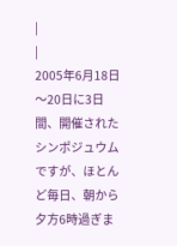|
|
2005年6月18日〜20日に3日間、開催されたシンポジュウムですが、ほとんど毎日、朝から夕方6時過ぎま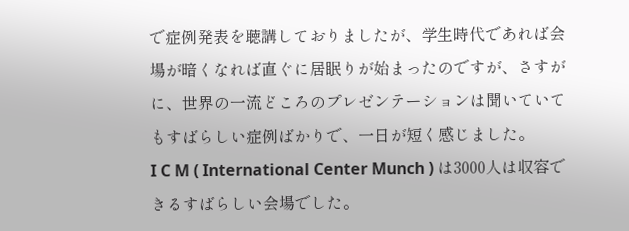で症例発表を聴講しておりましたが、学生時代であれば会場が暗くなれば直ぐに居眠りが始まったのですが、さすがに、世界の一流どころのプレゼンテーションは聞いていてもすばらしい症例ばかりで、一日が短く感じました。
I C M ( International Center Munch ) は3000人は収容できるすばらしい会場でした。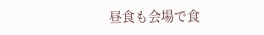昼食も会場で食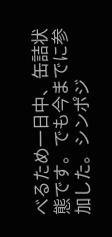べるため一日中、缶詰状態です。でも今までに参加した。シンポジ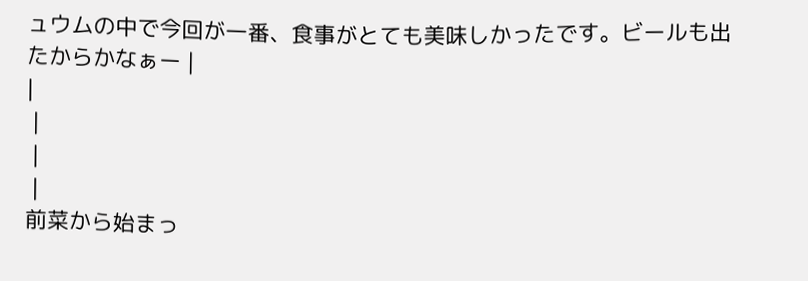ュウムの中で今回が一番、食事がとても美味しかったです。ビールも出たからかなぁー |
|
 |
 |
 |
前菜から始まっ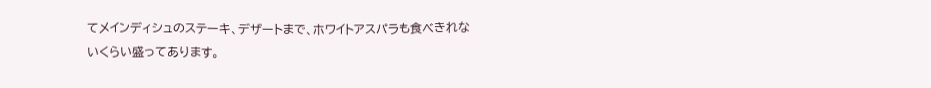てメインディシュのステーキ、デザートまで、ホワイトアスパラも食べきれないくらい盛ってあります。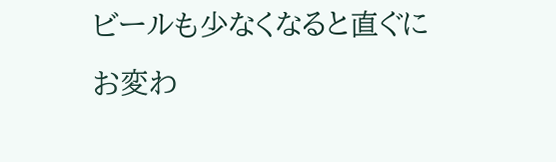ビールも少なくなると直ぐにお変わ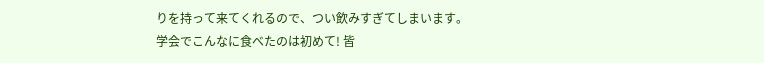りを持って来てくれるので、つい飲みすぎてしまいます。
学会でこんなに食べたのは初めて! 皆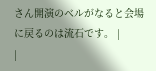さん開演のベルがなると会場に戻るのは流石です。 |
|